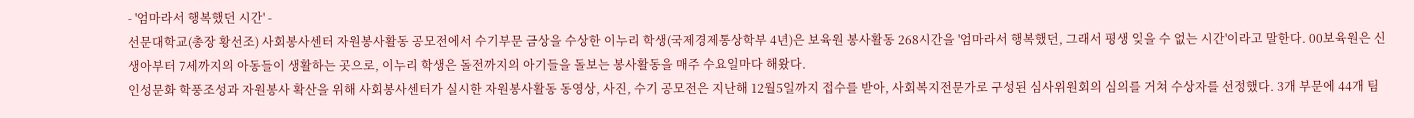- '엄마라서 행복했던 시간' -
선문대학교(총장 황선조) 사회봉사센터 자원봉사활동 공모전에서 수기부문 금상을 수상한 이누리 학생(국제경제통상학부 4년)은 보육원 봉사활동 268시간을 '엄마라서 행복했던, 그래서 평생 잊을 수 없는 시간'이라고 말한다. 00보육원은 신생아부터 7세까지의 아동들이 생활하는 곳으로, 이누리 학생은 돌전까지의 아기들을 돌보는 봉사활동을 매주 수요일마다 해왔다.
인성문화 학풍조성과 자원봉사 확산을 위해 사회봉사센터가 실시한 자원봉사활동 동영상, 사진, 수기 공모전은 지난해 12월5일까지 접수를 받아, 사회복지전문가로 구성된 심사위원회의 심의를 거쳐 수상자를 선정했다. 3개 부문에 44개 팀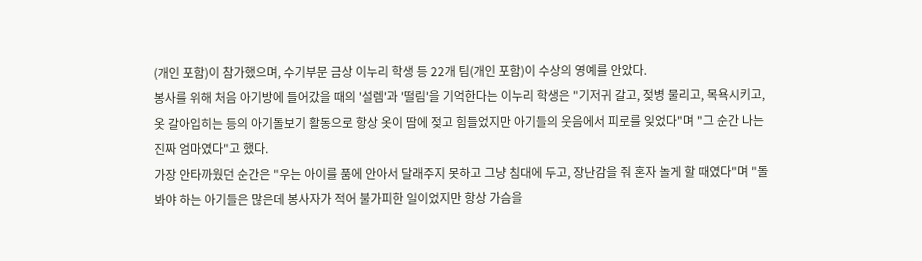(개인 포함)이 참가했으며, 수기부문 금상 이누리 학생 등 22개 팀(개인 포함)이 수상의 영예를 안았다.
봉사를 위해 처음 아기방에 들어갔을 때의 '설렘'과 '떨림'을 기억한다는 이누리 학생은 "기저귀 갈고, 젖병 물리고, 목욕시키고, 옷 갈아입히는 등의 아기돌보기 활동으로 항상 옷이 땀에 젖고 힘들었지만 아기들의 웃음에서 피로를 잊었다"며 "그 순간 나는 진짜 엄마였다"고 했다.
가장 안타까웠던 순간은 "우는 아이를 품에 안아서 달래주지 못하고 그냥 침대에 두고, 장난감을 줘 혼자 놀게 할 때였다"며 "돌봐야 하는 아기들은 많은데 봉사자가 적어 불가피한 일이었지만 항상 가슴을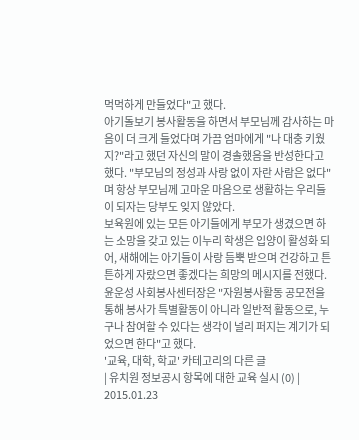먹먹하게 만들었다"고 했다.
아기돌보기 봉사활동을 하면서 부모님께 감사하는 마음이 더 크게 들었다며 가끔 엄마에게 "나 대충 키웠지?"라고 했던 자신의 말이 경솔했음을 반성한다고 했다. "부모님의 정성과 사랑 없이 자란 사람은 없다"며 항상 부모님께 고마운 마음으로 생활하는 우리들이 되자는 당부도 잊지 않았다.
보육원에 있는 모든 아기들에게 부모가 생겼으면 하는 소망을 갖고 있는 이누리 학생은 입양이 활성화 되어, 새해에는 아기들이 사랑 듬뿍 받으며 건강하고 튼튼하게 자랐으면 좋겠다는 희망의 메시지를 전했다.
윤운성 사회봉사센터장은 "자원봉사활동 공모전을 통해 봉사가 특별활동이 아니라 일반적 활동으로, 누구나 참여할 수 있다는 생각이 널리 퍼지는 계기가 되었으면 한다"고 했다.
'교육, 대학, 학교' 카테고리의 다른 글
| 유치원 정보공시 항목에 대한 교육 실시 (0) | 2015.01.23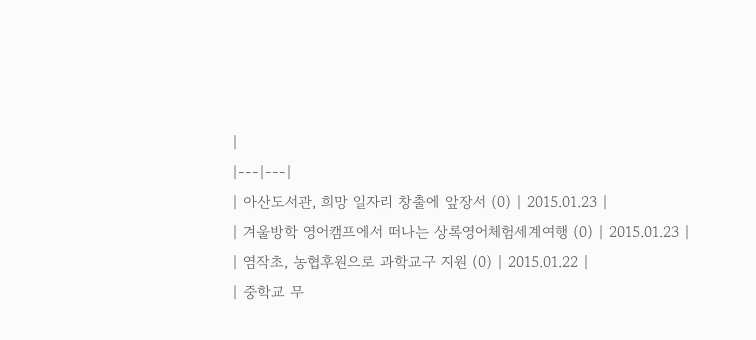|
|---|---|
| 아산도서관, 희망 일자리 창출에 앞장서 (0) | 2015.01.23 |
| 겨울방학 영어캠프에서 떠나는 상록영어체험세계여행 (0) | 2015.01.23 |
| 염작초, 농협후원으로 과학교구 지원 (0) | 2015.01.22 |
| 중학교 무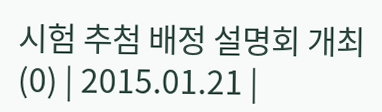시험 추첨 배정 설명회 개최 (0) | 2015.01.21 |